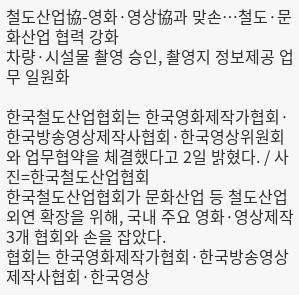철도산업協-영화·영상協과 맞손…철도·문화산업 협력 강화
차량·시설물 촬영 승인, 촬영지 정보제공 업무 일원화

한국철도산업협회는 한국영화제작가협회·한국방송영상제작사협회·한국영상위원회와 업무협약을 체결했다고 2일 밝혔다. / 사진=한국철도산업협회
한국철도산업협회가 문화산업 등 철도산업 외연 확장을 위해, 국내 주요 영화·영상제작 3개 협회와 손을 잡았다.
협회는 한국영화제작가협회·한국방송영상제작사협회·한국영상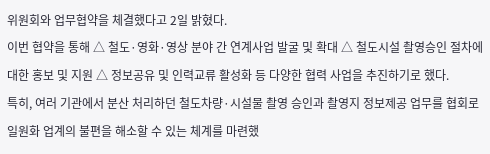위원회와 업무협약을 체결했다고 2일 밝혔다.
이번 협약을 통해 △ 철도·영화·영상 분야 간 연계사업 발굴 및 확대 △ 철도시설 촬영승인 절차에 대한 홍보 및 지원 △ 정보공유 및 인력교류 활성화 등 다양한 협력 사업을 추진하기로 했다.
특히, 여러 기관에서 분산 처리하던 철도차량·시설물 촬영 승인과 촬영지 정보제공 업무를 협회로 일원화 업계의 불편을 해소할 수 있는 체계를 마련했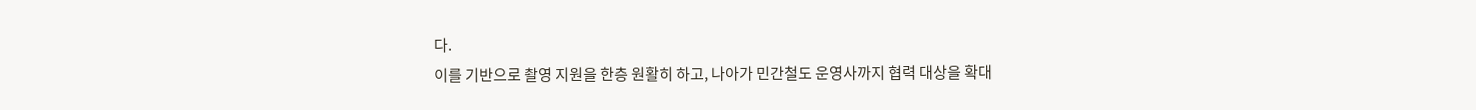다.
이를 기반으로 촬영 지원을 한층 원활히 하고, 나아가 민간철도 운영사까지 협력 대상을 확대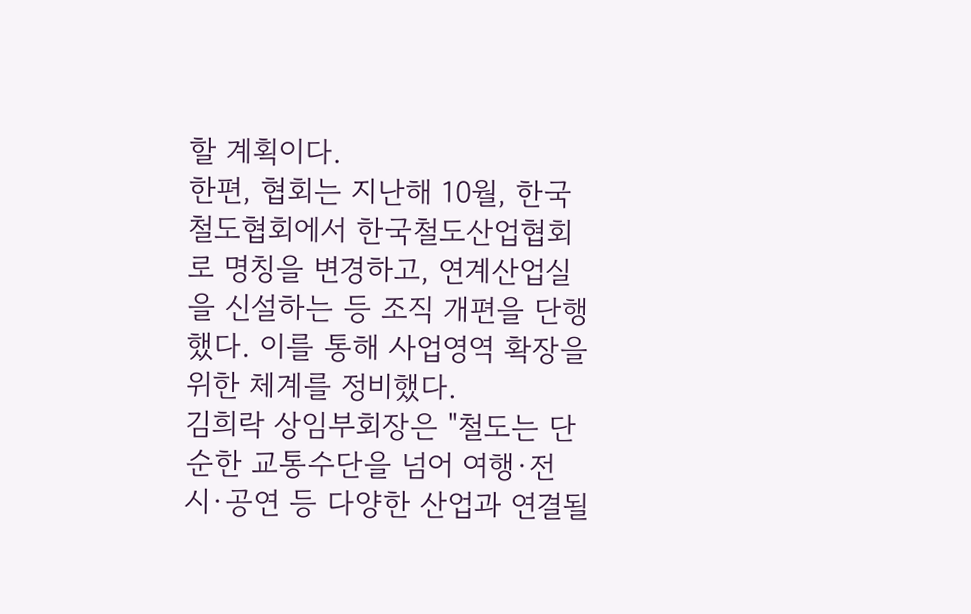할 계획이다.
한편, 협회는 지난해 10월, 한국철도협회에서 한국철도산업협회로 명칭을 변경하고, 연계산업실을 신설하는 등 조직 개편을 단행했다. 이를 통해 사업영역 확장을 위한 체계를 정비했다.
김희락 상임부회장은 "철도는 단순한 교통수단을 넘어 여행·전시·공연 등 다양한 산업과 연결될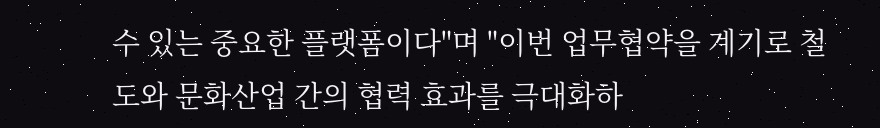수 있는 중요한 플랫폼이다"며 "이번 업무협약을 계기로 철도와 문화산업 간의 협력 효과를 극대화하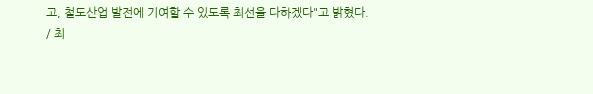고, 철도산업 발전에 기여할 수 있도록 최선을 다하겠다"고 밝혔다.
/ 최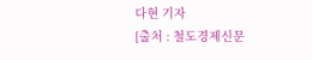다현 기자
[출처 : 철도경제신문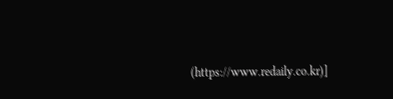(https://www.redaily.co.kr)]